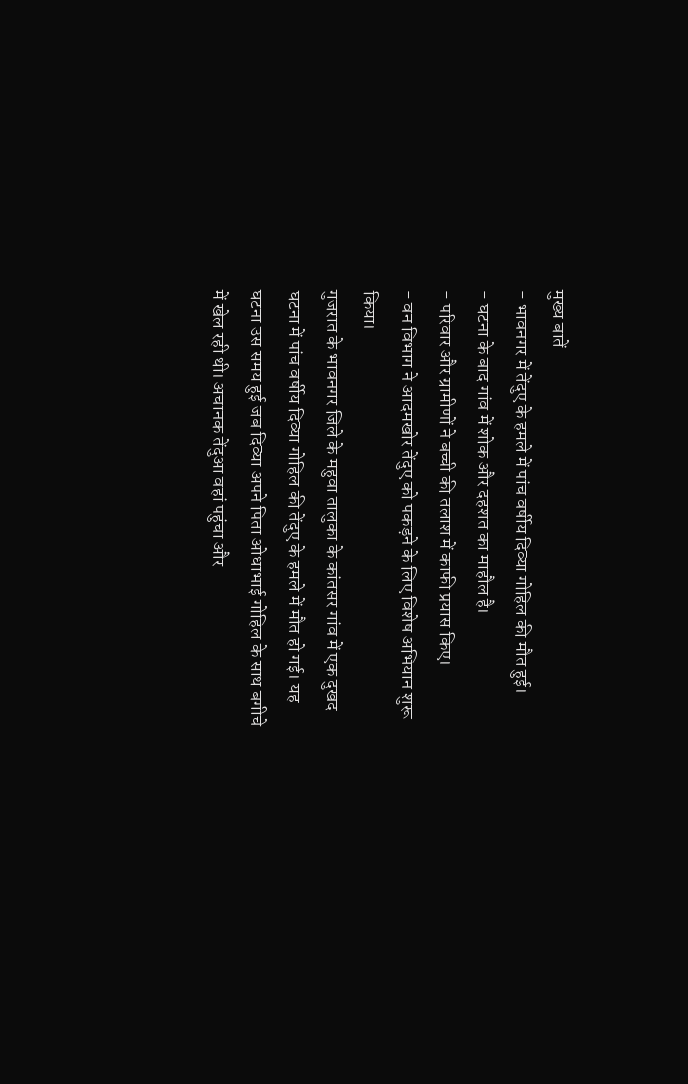मुख्य बातें
- भावनगर में तेंदुए के हमले में पांच वर्षीय दिव्या गोहिल की मौत हुई।
- घटना के बाद गांव में शोक और दहशत का माहौल है।
- परिवार और ग्रामीणों ने बच्ची की तलाश में काफी प्रयास किए।
- वन विभाग ने आदमखोर तेंदुए को पकड़ने के लिए विशेष अभियान शुरू किया।
गुजरात के भावनगर जिले के महुवा तालुका के कांतसर गांव में एक दुखद घटना में पांच वर्षीय दिव्या गोहिल की तेंदुए के हमले में मौत हो गई। यह घटना उस समय हुई जब दिव्या अपने पिता ओधाभाई गोहिल के साथ बगीचे में खेल रही थी। अचानक तेंदुआ वहां पहुंचा और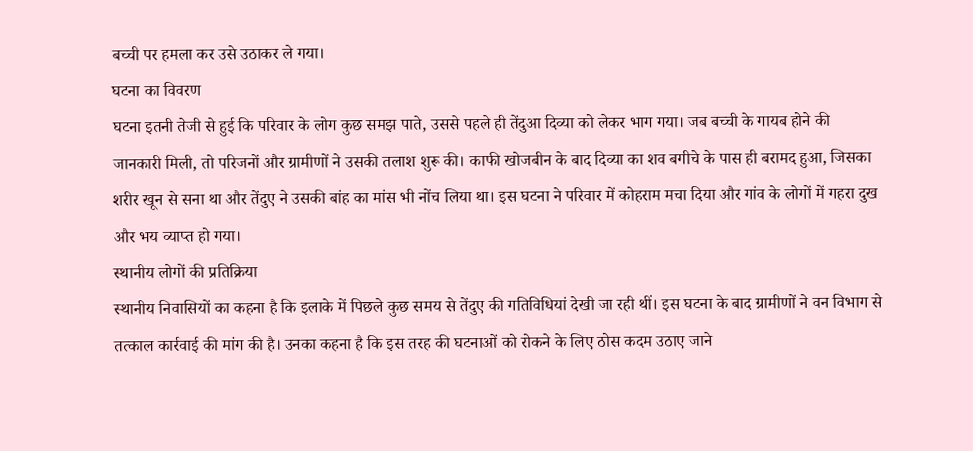बच्ची पर हमला कर उसे उठाकर ले गया।
घटना का विवरण
घटना इतनी तेजी से हुई कि परिवार के लोग कुछ समझ पाते, उससे पहले ही तेंदुआ दिव्या को लेकर भाग गया। जब बच्ची के गायब होने की जानकारी मिली, तो परिजनों और ग्रामीणों ने उसकी तलाश शुरू की। काफी खोजबीन के बाद दिव्या का शव बगीचे के पास ही बरामद हुआ, जिसका शरीर खून से सना था और तेंदुए ने उसकी बांह का मांस भी नोंच लिया था। इस घटना ने परिवार में कोहराम मचा दिया और गांव के लोगों में गहरा दुख और भय व्याप्त हो गया।
स्थानीय लोगों की प्रतिक्रिया
स्थानीय निवासियों का कहना है कि इलाके में पिछले कुछ समय से तेंदुए की गतिविधियां देखी जा रही थीं। इस घटना के बाद ग्रामीणों ने वन विभाग से तत्काल कार्रवाई की मांग की है। उनका कहना है कि इस तरह की घटनाओं को रोकने के लिए ठोस कदम उठाए जाने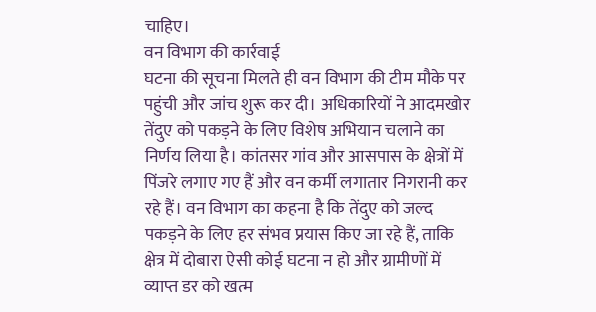चाहिए।
वन विभाग की कार्रवाई
घटना की सूचना मिलते ही वन विभाग की टीम मौके पर पहुंची और जांच शुरू कर दी। अधिकारियों ने आदमखोर तेंदुए को पकड़ने के लिए विशेष अभियान चलाने का निर्णय लिया है। कांतसर गांव और आसपास के क्षेत्रों में पिंजरे लगाए गए हैं और वन कर्मी लगातार निगरानी कर रहे हैं। वन विभाग का कहना है कि तेंदुए को जल्द पकड़ने के लिए हर संभव प्रयास किए जा रहे हैं, ताकि क्षेत्र में दोबारा ऐसी कोई घटना न हो और ग्रामीणों में व्याप्त डर को खत्म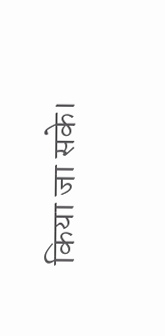किया जा सके।